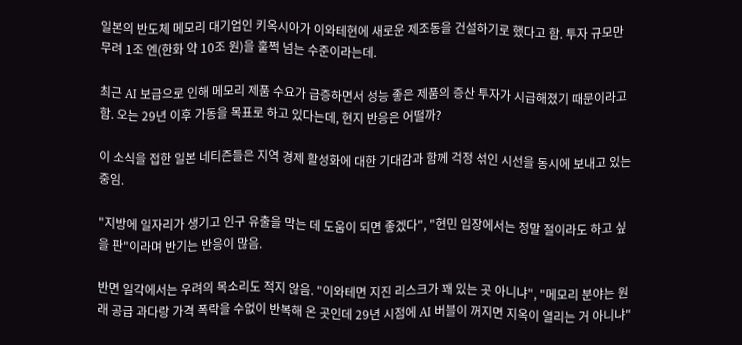일본의 반도체 메모리 대기업인 키옥시아가 이와테현에 새로운 제조동을 건설하기로 했다고 함. 투자 규모만 무려 1조 엔(한화 약 10조 원)을 훌쩍 넘는 수준이라는데.

최근 AI 보급으로 인해 메모리 제품 수요가 급증하면서 성능 좋은 제품의 증산 투자가 시급해졌기 때문이라고 함. 오는 29년 이후 가동을 목표로 하고 있다는데, 현지 반응은 어떨까?

이 소식을 접한 일본 네티즌들은 지역 경제 활성화에 대한 기대감과 함께 걱정 섞인 시선을 동시에 보내고 있는 중임.

"지방에 일자리가 생기고 인구 유출을 막는 데 도움이 되면 좋겠다", "현민 입장에서는 정말 절이라도 하고 싶을 판"이라며 반기는 반응이 많음.

반면 일각에서는 우려의 목소리도 적지 않음. "이와테면 지진 리스크가 꽤 있는 곳 아니냐", "메모리 분야는 원래 공급 과다랑 가격 폭락을 수없이 반복해 온 곳인데 29년 시점에 AI 버블이 꺼지면 지옥이 열리는 거 아니냐"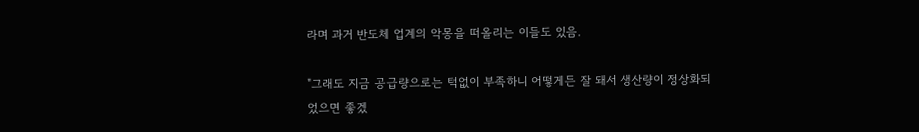라며 과거 반도체 업계의 악몽을 떠올리는 이들도 있음.

"그래도 지금 공급량으로는 턱없이 부족하니 어떻게든 잘 돼서 생산량이 정상화되었으면 좋겠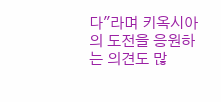다"라며 키옥시아의 도전을 응원하는 의견도 많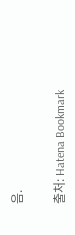음.

출처: Hatena Bookmark